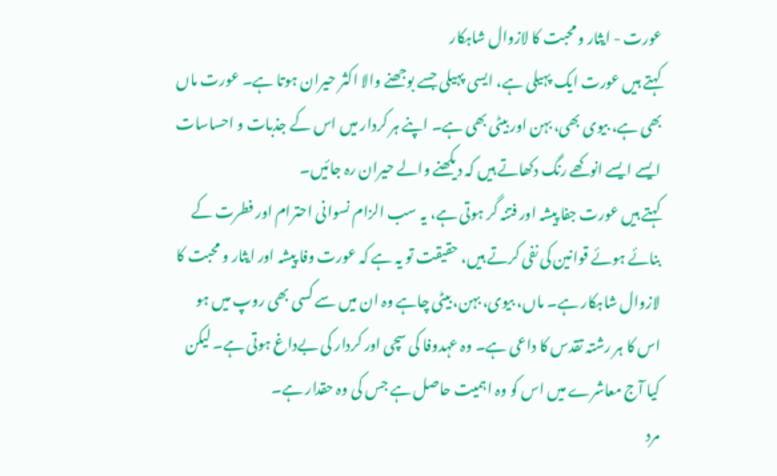عورت - ایثار و محبت کا لازوال شاہکار
کہتے ہیں عورت ایک پہیلی ہے، ایسی پہیلی جسے بوجھنے والا اکثر حیران ہوتا ہے۔ عورت ماں بھی ہے، بیوی بھی، بہن اور بیٹی بھی ہے۔ اپنے ہر کردار میں اس کے جذبات و احساسات ایسے ایسے انوکھے رنگ دکھاتے ہیں کہ دیکھنے والے حیران رہ جائیں۔
کہتے ہیں عورت جفا پیشہ اور فتنہ گر ہوتی ہے، یہ سب الزام نسوانی احترام اور فطرت کے بنائے ہوئے قوانین کی نفی کرتے ہیں، حقیقت تو یہ ہے کہ عورت وفا پیشہ اور ایثار و محبت کا لازوال شاہکار ہے۔ ماں، بیوی، بہن، بیٹی چاہے وہ ان میں سے کسی بھی روپ میں ہو اس کا ہر رشتہ تقدس کا داعی ہے۔ وہ عہدوفا کی سچی اور کردار کی بےداغ ہوتی ہے۔ لیکن کیا آج معاشرے میں اس کو وہ اہمیت حاصل ہے جس کی وہ حقدار ہے۔
مرد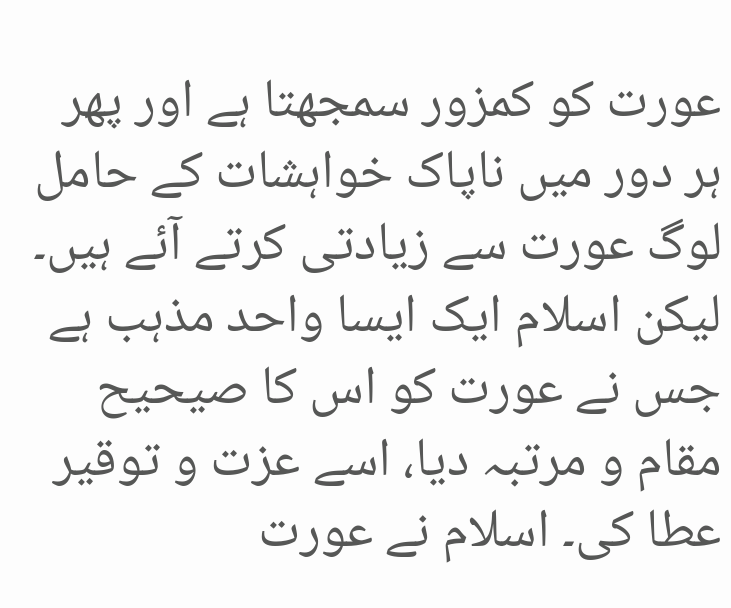عورت کو کمزور سمجھتا ہے اور پھر ہر دور میں ناپاک خواہشات کے حامل لوگ عورت سے زیادتی کرتے آئے ہیں۔ لیکن اسلام ایک ایسا واحد مذہب ہے جس نے عورت کو اس کا صیحیح مقام و مرتبہ دیا، اسے عزت و توقیر عطا کی۔ اسلام نے عورت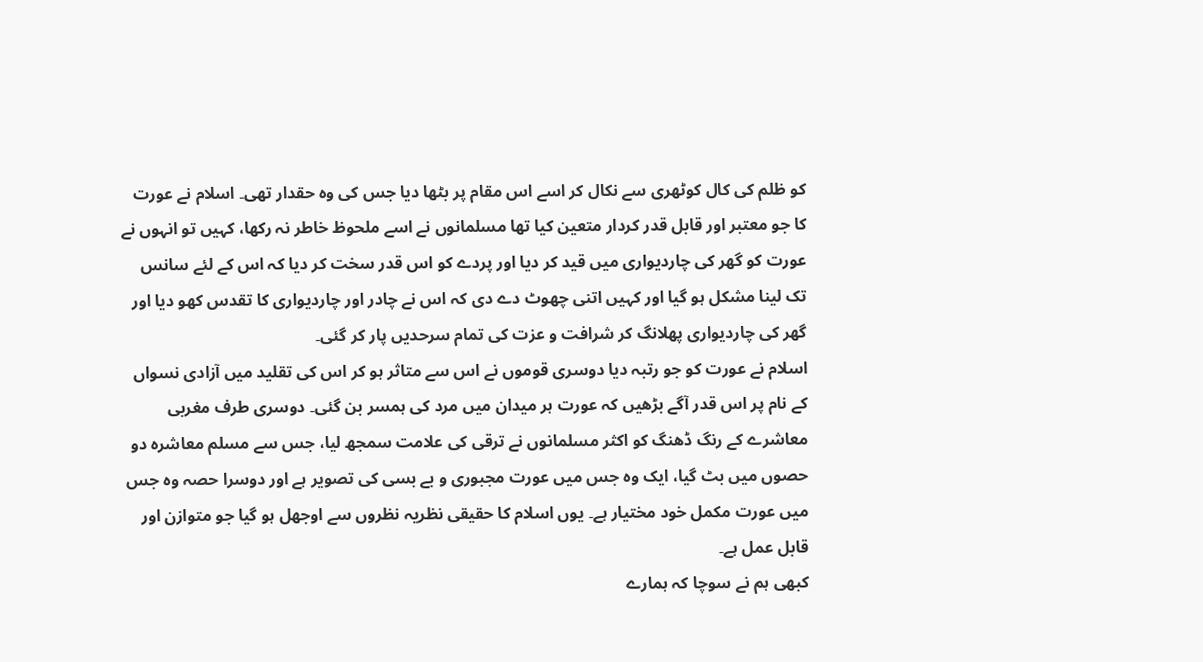کو ظلم کی کال کوٹھری سے نکال کر اسے اس مقام پر بٹھا دیا جس کی وہ حقدار تھی۔ اسلام نے عورت کا جو معتبر اور قابل قدر کردار متعین کیا تھا مسلمانوں نے اسے ملحوظ خاطر نہ رکھا، کہیں تو انہوں نے عورت کو گھر کی چاردیواری میں قید کر دیا اور پردے کو اس قدر سخت کر دیا کہ اس کے لئے سانس تک لینا مشکل ہو گیا اور کہیں اتنی چھوٹ دے دی کہ اس نے چادر اور چاردیواری کا تقدس کھو دیا اور گھر کی چاردیواری پھلانگ کر شرافت و عزت کی تمام سرحدیں پار کر گئی۔
اسلام نے عورت کو جو رتبہ دیا دوسری قوموں نے اس سے متاثر ہو کر اس کی تقلید میں آزادی نسواں کے نام پر اس قدر آگے بڑھیں کہ عورت ہر میدان میں مرد کی ہمسر بن گئی۔ دوسری طرف مغربی معاشرے کے رنگ ڈھنگ کو اکثر مسلمانوں نے ترقی کی علامت سمجھ لیا، جس سے مسلم معاشرہ دو حصوں میں بٹ گیا، ایک وہ جس میں عورت مجبوری و بے بسی کی تصویر ہے اور دوسرا حصہ وہ جس میں عورت مکمل خود مختیار ہے۔ یوں اسلام کا حقیقی نظریہ نظروں سے اوجھل ہو گیا جو متوازن اور قابل عمل ہے۔
کبھی ہم نے سوچا کہ ہمارے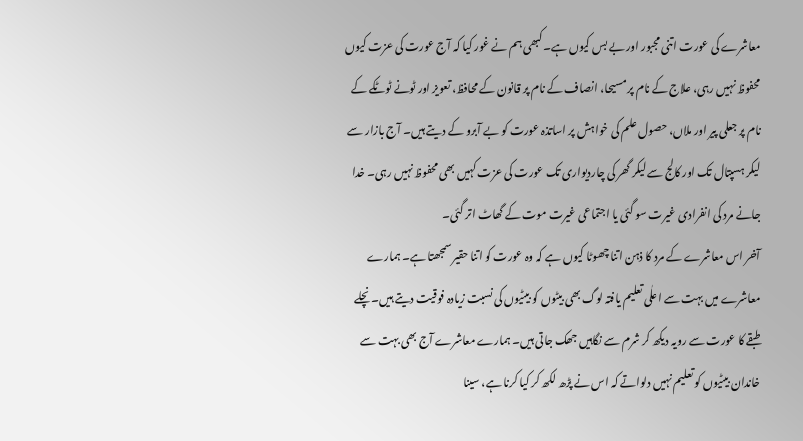معاشرے کی عورت اتنی مجبور اور بے بس کیوں ہے۔ کبھی ہم نے غور کیا کہ آج عورت کی عزت کیوں محفوظ نہیں رہی، علاج کے نام پر مسیحا، انصاف کے نام پر قانون کے محافظ، تعویز اور ٹونے ٹوٹکے کے نام پر جعلی پیر اور ملاں، حصول علم کی خواہش پر اساتذہ عورت کو بے آبرو کے دیتے ہیں۔ آج بازار سے لیکر ہسپتال تک اور کالج سے لیکر گھر کی چاردیواری تک عورت کی عزت کہیں بھی محفوظ نہیں رہی۔ خدا جانے مرد کی انفرادی غیرت سو گئی یا اجتماعی غیرت موت کے گھاٹ اتر گئی۔
آخر اس معاشرے کے مرد کا ذہن اتنا چھوٹا کیوں ہے کہ وہ عورت کو اتنا حقیر سمجھتا ہے۔ ہمارے معاشرے میں بہت سے اعلٰی تعلیم یافتہ لوگ بھی بیٹوں کو بیٹیوں کی نسبت زیادہ فوقیت دیتے ہیں۔ نچلے طبقے کا عورت سے رویہ دیکھ کر شرم سے نگاہیں جھک جاتی ہیں۔ ہمارے معاشرے آج بھی بہت سے خاندان بیٹیوں کو تعلیم نہیں دلواتے کہ اس نے پڑھ لکھ کر کیا کرنا ہے، سینا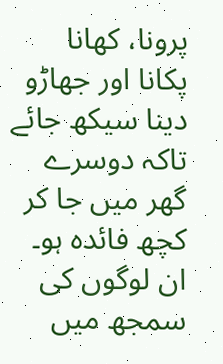پرونا، کھانا پکانا اور جھاڑو دینا سیکھ جائے تاکہ دوسرے گھر میں جا کر کچھ فائدہ ہو۔ ان لوگوں کی سمجھ میں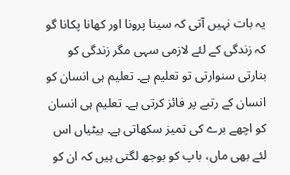یہ بات نہیں آتی کہ سینا پرونا اور کھانا پکانا گو کہ زندگی کے لئے لازمی سہی مگر زندگی کو بنارتی سنوارتی تو تعلیم ہے۔ تعلیم ہی انسان کو انسان کے رتبے پر فائز کرتی ہے۔ تعلیم ہی انسان کو اچھے برے کی تمیز سکھاتی ہے۔ بیٹیاں اس لئے بھی ماں، باپ کو بوجھ لگتی ہیں کہ ان کو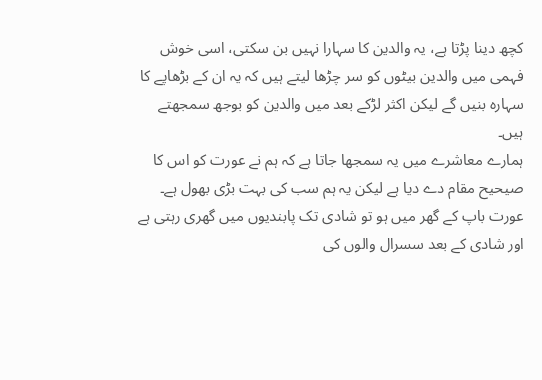کچھ دینا پڑتا ہے، یہ والدین کا سہارا نہیں بن سکتی، اسی خوش فہمی میں والدین بیٹوں کو سر چڑھا لیتے ہیں کہ یہ ان کے بڑھاپے کا سہارہ بنیں گے لیکن اکثر لڑکے بعد میں والدین کو بوجھ سمجھتے ہیں۔
ہمارے معاشرے میں یہ سمجھا جاتا ہے کہ ہم نے عورت کو اس کا صیحیح مقام دے دیا ہے لیکن یہ ہم سب کی بہت بڑی بھول ہے۔ عورت باپ کے گھر میں ہو تو شادی تک پابندیوں میں گھری رہتی ہے اور شادی کے بعد سسرال والوں کی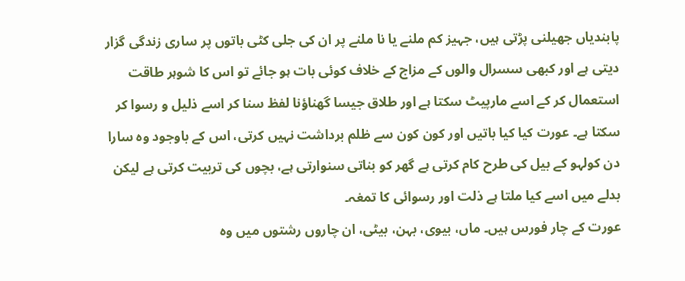پابندیاں جھیلنی پڑتی ہیں، جہیز کم ملنے یا نا ملنے پر ان کی جلی کٹی باتوں پر ساری زندگی گزار دیتی ہے اور کبھی سسرال والوں کے مزاج کے خلاف کوئی بات ہو جائے تو اس کا شوہر طاقت استعمال کر کے اسے مارپیٹ سکتا ہے اور طلاق جیسا گھناؤنا لفظ سنا کر اسے ذلیل و رسوا کر سکتا ہے۔ عورت کیا کیا باتیں اور کون کون سے ظلم برداشت نہیں کرتی، اس کے باوجود وہ سارا دن کولہو کے بیل کی طرح کام کرتی ہے گھر کو بناتی سنوارتی ہے، بچوں کی تربیت کرتی ہے لیکن بدلے میں اسے کیا ملتا ہے ذلت اور رسوائی کا تمغہ۔
عورت کے چار فورس ہیں۔ ماں، بیوی، بہن، بیٹی، ان چاروں رشتوں میں وہ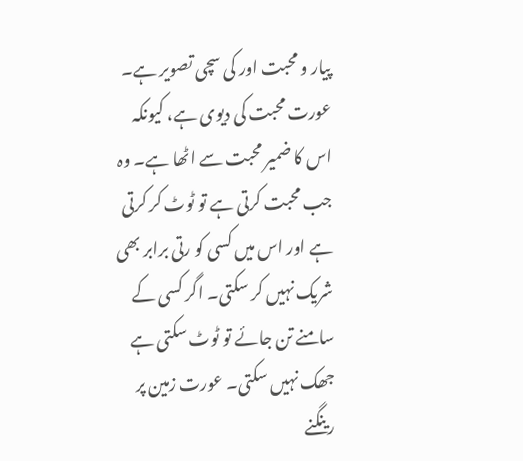پیار و محبت اور کی سچی تصویر ہے۔ عورت محبت کی دیوی ہے، کیونکہ اس کا ضمیر محبت سے اٹھا ہے۔ وہ جب محبت کرتی ہے تو ٹوٹ کر کرتی ہے اور اس میں کسی کو رتی برابر بھی شریک نہیں کر سکتی۔ اگر کسی کے سامنے تن جائے تو ٹوٹ سکتی ہے جھک نہیں سکتی۔ عورت زمین پر رینگنے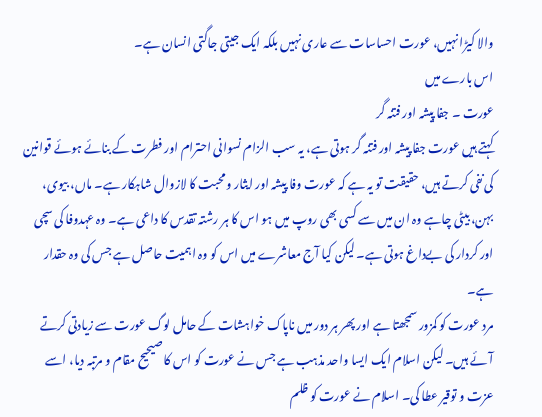والا کیڑا نہیں، عورت احساسات سے عاری نہیں بلکہ ایک جیتی جاگتی انسان ہے۔
اس بارے میں
عورت ۔ جفا پیشہ اور فتنہ گر
کہتے ہیں عورت جفا پیشہ اور فتنہ گر ہوتی ہے، یہ سب الزام نسوانی احترام اور فطرت کے بنائے ہوئے قوانین کی نفی کرتے ہیں، حقیقت تو یہ ہے کہ عورت وفا پیشہ اور ایثار و محبت کا لازوال شاہکار ہے۔ ماں، بیوی، بہن، بیٹی چاہے وہ ان میں سے کسی بھی روپ میں ہو اس کا ہر رشتہ تقدس کا داعی ہے۔ وہ عہدوفا کی سچی اور کردار کی بےداغ ہوتی ہے۔ لیکن کیا آج معاشرے میں اس کو وہ اہمیت حاصل ہے جس کی وہ حقدار ہے۔
مرد عورت کو کمزور سمجھتا ہے اور پھر ہر دور میں ناپاک خواہشات کے حامل لوگ عورت سے زیادتی کرتے آئے ہیں۔ لیکن اسلام ایک ایسا واحد مذہب ہے جس نے عورت کو اس کا صیحیح مقام و مرتبہ دیا، اسے عزت و توقیر عطا کی۔ اسلام نے عورت کو ظلم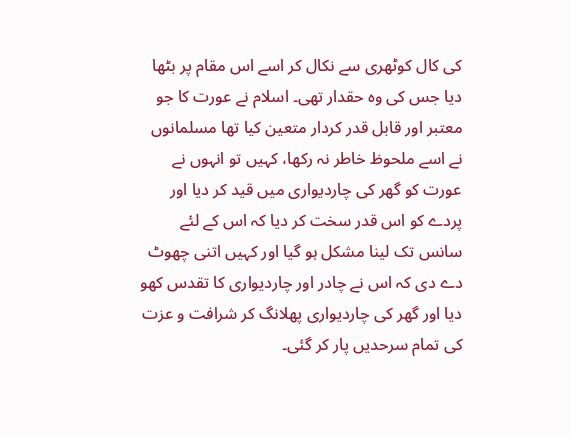کی کال کوٹھری سے نکال کر اسے اس مقام پر بٹھا دیا جس کی وہ حقدار تھی۔ اسلام نے عورت کا جو معتبر اور قابل قدر کردار متعین کیا تھا مسلمانوں نے اسے ملحوظ خاطر نہ رکھا، کہیں تو انہوں نے عورت کو گھر کی چاردیواری میں قید کر دیا اور پردے کو اس قدر سخت کر دیا کہ اس کے لئے سانس تک لینا مشکل ہو گیا اور کہیں اتنی چھوٹ دے دی کہ اس نے چادر اور چاردیواری کا تقدس کھو دیا اور گھر کی چاردیواری پھلانگ کر شرافت و عزت کی تمام سرحدیں پار کر گئی۔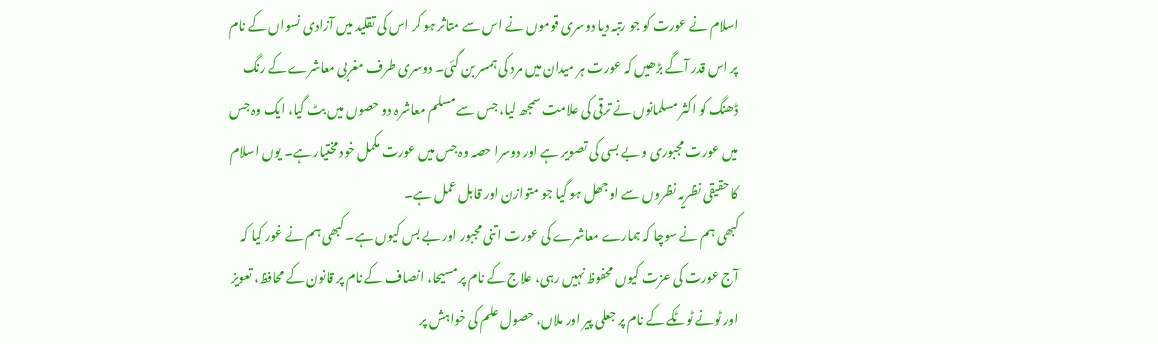اسلام نے عورت کو جو رتبہ دیا دوسری قوموں نے اس سے متاثر ہو کر اس کی تقلید میں آزادی نسواں کے نام پر اس قدر آگے بڑھیں کہ عورت ہر میدان میں مرد کی ہمسر بن گئی۔ دوسری طرف مغربی معاشرے کے رنگ ڈھنگ کو اکثر مسلمانوں نے ترقی کی علامت سمجھ لیا، جس سے مسلم معاشرہ دو حصوں میں بٹ گیا، ایک وہ جس میں عورت مجبوری و بے بسی کی تصویر ہے اور دوسرا حصہ وہ جس میں عورت مکمل خود مختیار ہے۔ یوں اسلام کا حقیقی نظریہ نظروں سے اوجھل ہو گیا جو متوازن اور قابل عمل ہے۔
کبھی ہم نے سوچا کہ ہمارے معاشرے کی عورت اتنی مجبور اور بے بس کیوں ہے۔ کبھی ہم نے غور کیا کہ آج عورت کی عزت کیوں محفوظ نہیں رہی، علاج کے نام پر مسیحا، انصاف کے نام پر قانون کے محافظ، تعویز اور ٹونے ٹوٹکے کے نام پر جعلی پیر اور ملاں، حصول علم کی خواہش پر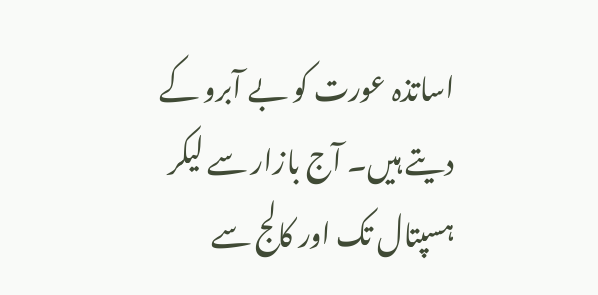اساتذہ عورت کو بے آبرو کے دیتے ہیں۔ آج بازار سے لیکر ہسپتال تک اور کالج سے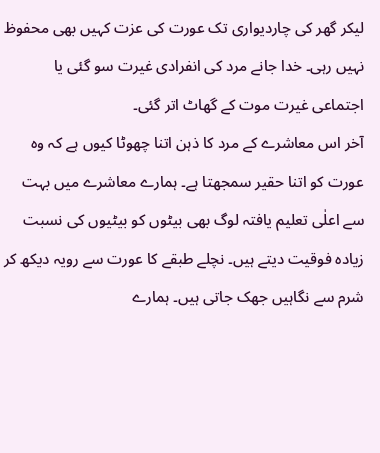لیکر گھر کی چاردیواری تک عورت کی عزت کہیں بھی محفوظ نہیں رہی۔ خدا جانے مرد کی انفرادی غیرت سو گئی یا اجتماعی غیرت موت کے گھاٹ اتر گئی۔
آخر اس معاشرے کے مرد کا ذہن اتنا چھوٹا کیوں ہے کہ وہ عورت کو اتنا حقیر سمجھتا ہے۔ ہمارے معاشرے میں بہت سے اعلٰی تعلیم یافتہ لوگ بھی بیٹوں کو بیٹیوں کی نسبت زیادہ فوقیت دیتے ہیں۔ نچلے طبقے کا عورت سے رویہ دیکھ کر شرم سے نگاہیں جھک جاتی ہیں۔ ہمارے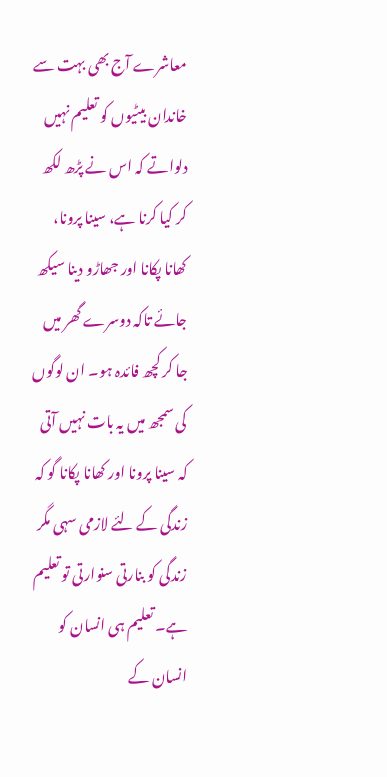معاشرے آج بھی بہت سے خاندان بیٹیوں کو تعلیم نہیں دلواتے کہ اس نے پڑھ لکھ کر کیا کرنا ہے، سینا پرونا، کھانا پکانا اور جھاڑو دینا سیکھ جائے تاکہ دوسرے گھر میں جا کر کچھ فائدہ ہو۔ ان لوگوں کی سمجھ میں یہ بات نہیں آتی کہ سینا پرونا اور کھانا پکانا گو کہ زندگی کے لئے لازمی سہی مگر زندگی کو بنارتی سنوارتی تو تعلیم ہے۔ تعلیم ہی انسان کو انسان کے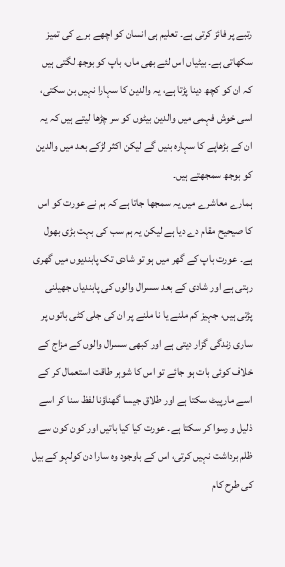رتبے پر فائز کرتی ہے۔ تعلیم ہی انسان کو اچھے برے کی تمیز سکھاتی ہے۔ بیٹیاں اس لئے بھی ماں، باپ کو بوجھ لگتی ہیں کہ ان کو کچھ دینا پڑتا ہے، یہ والدین کا سہارا نہیں بن سکتی، اسی خوش فہمی میں والدین بیٹوں کو سر چڑھا لیتے ہیں کہ یہ ان کے بڑھاپے کا سہارہ بنیں گے لیکن اکثر لڑکے بعد میں والدین کو بوجھ سمجھتے ہیں۔
ہمارے معاشرے میں یہ سمجھا جاتا ہے کہ ہم نے عورت کو اس کا صیحیح مقام دے دیا ہے لیکن یہ ہم سب کی بہت بڑی بھول ہے۔ عورت باپ کے گھر میں ہو تو شادی تک پابندیوں میں گھری رہتی ہے اور شادی کے بعد سسرال والوں کی پابندیاں جھیلنی پڑتی ہیں، جہیز کم ملنے یا نا ملنے پر ان کی جلی کٹی باتوں پر ساری زندگی گزار دیتی ہے اور کبھی سسرال والوں کے مزاج کے خلاف کوئی بات ہو جائے تو اس کا شوہر طاقت استعمال کر کے اسے مارپیٹ سکتا ہے اور طلاق جیسا گھناؤنا لفظ سنا کر اسے ذلیل و رسوا کر سکتا ہے۔ عورت کیا کیا باتیں اور کون کون سے ظلم برداشت نہیں کرتی، اس کے باوجود وہ سارا دن کولہو کے بیل کی طرح کام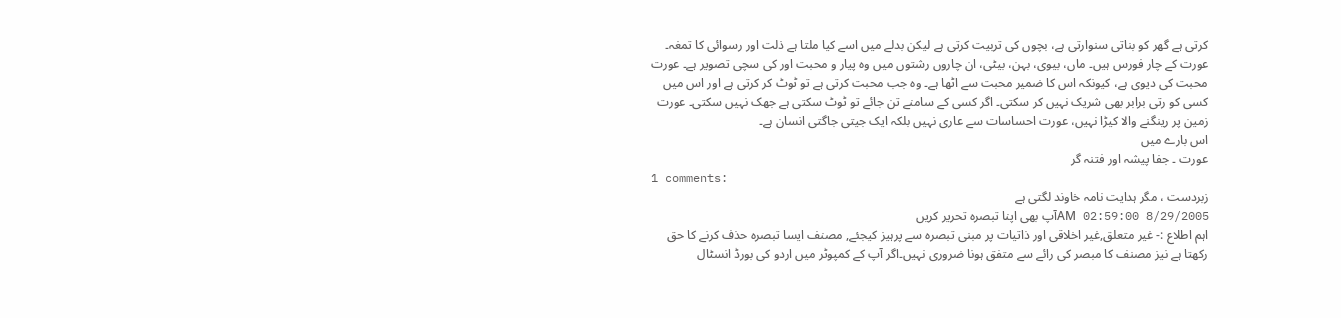کرتی ہے گھر کو بناتی سنوارتی ہے، بچوں کی تربیت کرتی ہے لیکن بدلے میں اسے کیا ملتا ہے ذلت اور رسوائی کا تمغہ۔
عورت کے چار فورس ہیں۔ ماں، بیوی، بہن، بیٹی، ان چاروں رشتوں میں وہ پیار و محبت اور کی سچی تصویر ہے۔ عورت محبت کی دیوی ہے، کیونکہ اس کا ضمیر محبت سے اٹھا ہے۔ وہ جب محبت کرتی ہے تو ٹوٹ کر کرتی ہے اور اس میں کسی کو رتی برابر بھی شریک نہیں کر سکتی۔ اگر کسی کے سامنے تن جائے تو ٹوٹ سکتی ہے جھک نہیں سکتی۔ عورت زمین پر رینگنے والا کیڑا نہیں، عورت احساسات سے عاری نہیں بلکہ ایک جیتی جاگتی انسان ہے۔
اس بارے میں
عورت ۔ جفا پیشہ اور فتنہ گر
1 comments:
زبردست ، مگر ہدایت نامہ خاوند لگتی ہے
8/29/2005 02:59:00 AMآپ بھی اپنا تبصرہ تحریر کریں
اہم اطلاع :- غیر متعلق,غیر اخلاقی اور ذاتیات پر مبنی تبصرہ سے پرہیز کیجئے, مصنف ایسا تبصرہ حذف کرنے کا حق رکھتا ہے نیز مصنف کا مبصر کی رائے سے متفق ہونا ضروری نہیں۔اگر آپ کے کمپوٹر میں اردو کی بورڈ انسٹال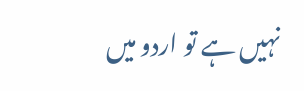نہیں ہے تو اردو میں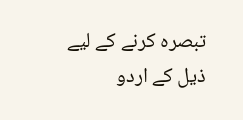تبصرہ کرنے کے لیے ذیل کے اردو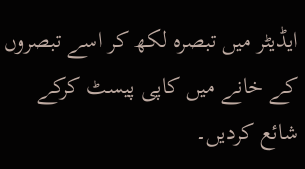ایڈیٹر میں تبصرہ لکھ کر اسے تبصروں کے خانے میں کاپی پیسٹ کرکے شائع کردیں۔